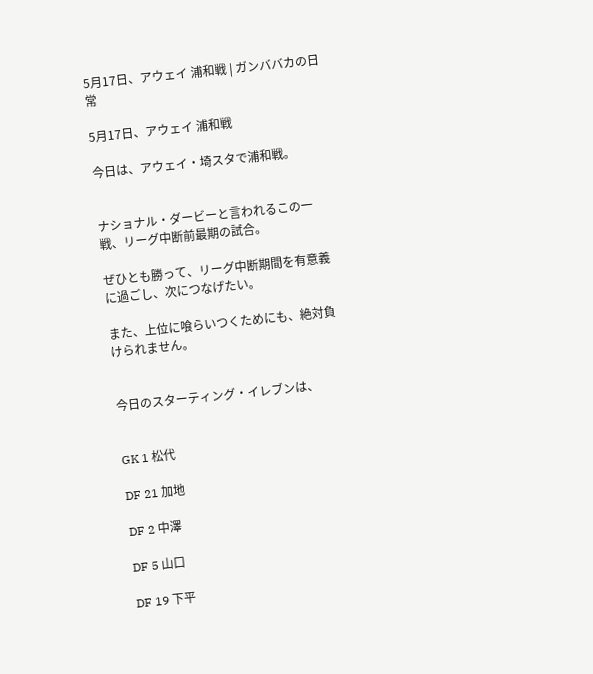5月17日、アウェイ 浦和戦 | ガンババカの日常

5月17日、アウェイ 浦和戦

今日は、アウェイ・埼スタで浦和戦。


ナショナル・ダービーと言われるこの一戦、リーグ中断前最期の試合。

ぜひとも勝って、リーグ中断期間を有意義に過ごし、次につなげたい。

また、上位に喰らいつくためにも、絶対負けられません。


今日のスターティング・イレブンは、


GK 1 松代

DF 21 加地

DF 2 中澤

DF 5 山口

DF 19 下平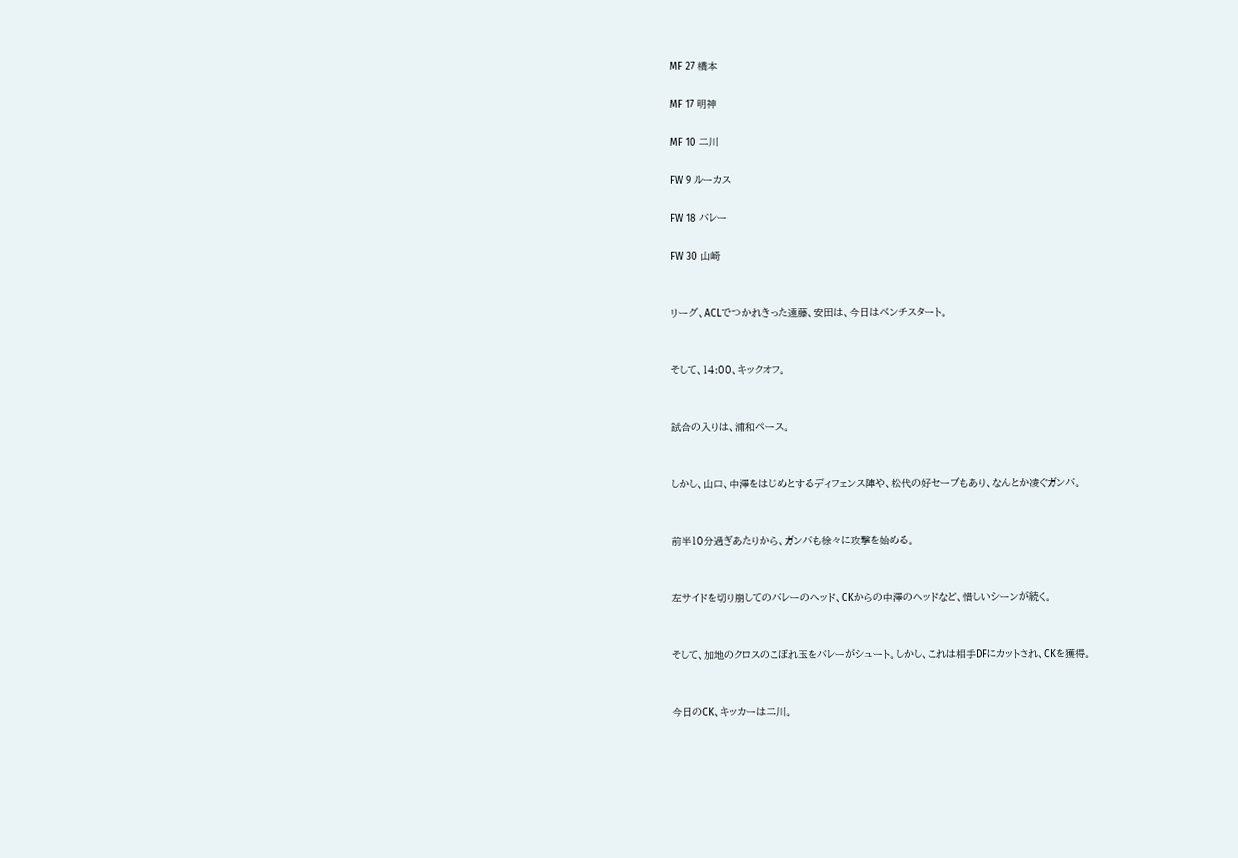MF 27 橋本

MF 17 明神

MF 10 二川

FW 9 ルーカス

FW 18 バレー

FW 30 山崎


リーグ、ACLでつかれきった遠藤、安田は、今日はベンチスタート。


そして、14:00、キックオフ。


試合の入りは、浦和ペース。


しかし、山口、中澤をはじめとするディフェンス陣や、松代の好セーブもあり、なんとか凌ぐガンバ。


前半10分過ぎあたりから、ガンバも徐々に攻撃を始める。


左サイドを切り崩してのバレーのヘッド、CKからの中澤のヘッドなど、惜しいシーンが続く。


そして、加地のクロスのこぼれ玉をバレーがシュート。しかし、これは相手DFにカットされ、CKを獲得。


今日のCK、キッカーは二川。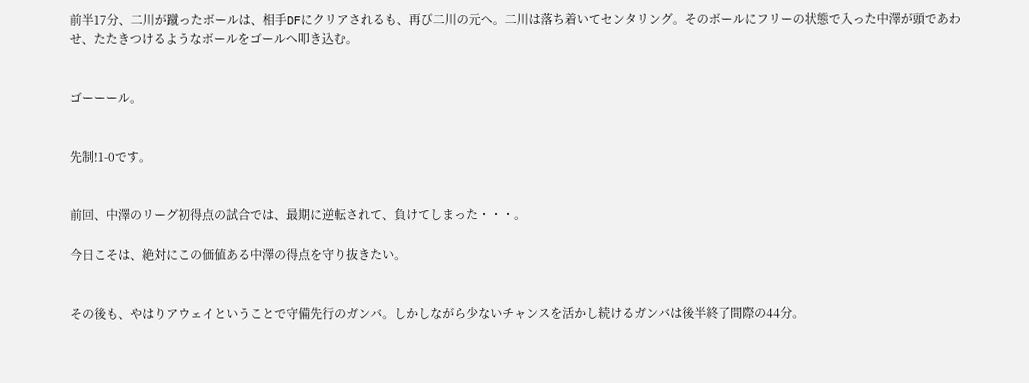前半17分、二川が蹴ったボールは、相手DFにクリアされるも、再び二川の元へ。二川は落ち着いてセンタリング。そのボールにフリーの状態で入った中澤が頭であわせ、たたきつけるようなボールをゴールへ叩き込む。


ゴーーール。


先制!1-0です。


前回、中澤のリーグ初得点の試合では、最期に逆転されて、負けてしまった・・・。

今日こそは、絶対にこの価値ある中澤の得点を守り抜きたい。


その後も、やはりアウェイということで守備先行のガンバ。しかしながら少ないチャンスを活かし続けるガンバは後半終了間際の44分。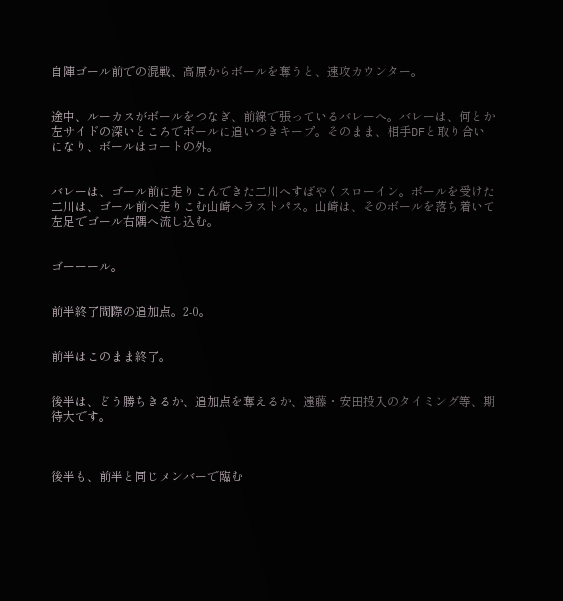自陣ゴール前での混戦、高原からボールを奪うと、速攻カウンター。


途中、ルーカスがボールをつなぎ、前線で張っているバレーへ。バレーは、何とか左サイドの深いところでボールに追いつきキープ。そのまま、相手DFと取り合いになり、ボールはコートの外。


バレーは、ゴール前に走りこんできた二川へすばやくスローイン。ボールを受けた二川は、ゴール前へ走りこむ山崎へラストパス。山崎は、そのボールを落ち着いて左足でゴール右隅へ流し込む。


ゴーーール。


前半終了間際の追加点。2-0。


前半はこのまま終了。


後半は、どう勝ちきるか、追加点を奪えるか、遠藤・安田投入のタイミング等、期待大です。



後半も、前半と同じメンバーで臨む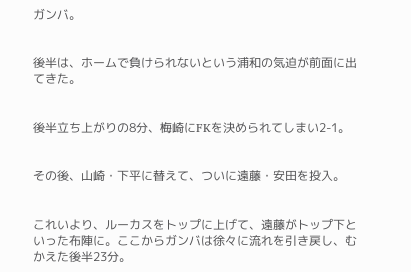ガンバ。


後半は、ホームで負けられないという浦和の気迫が前面に出てきた。


後半立ち上がりの8分、梅崎にFKを決められてしまい2-1。


その後、山崎・下平に替えて、ついに遠藤・安田を投入。


これいより、ルーカスをトップに上げて、遠藤がトップ下といった布陣に。ここからガンバは徐々に流れを引き戻し、むかえた後半23分。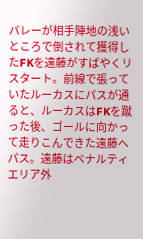バレーが相手陣地の浅いところで倒されて獲得したFKを遠藤がすばやくリスタート。前線で張っていたルーカスにパスが通ると、ルーカスはFKを蹴った後、ゴールに向かって走りこんできた遠藤へパス。遠藤はペナルティエリア外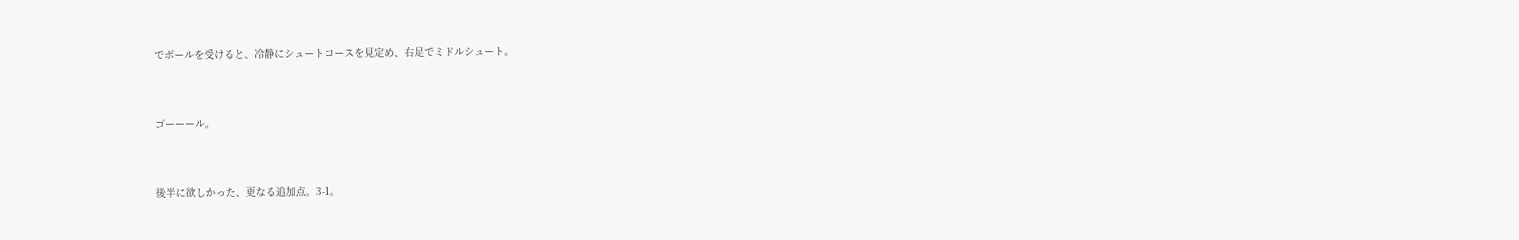でボールを受けると、冷静にシュートコースを見定め、右足でミドルシュート。


ゴーーール。


後半に欲しかった、更なる追加点。3-1。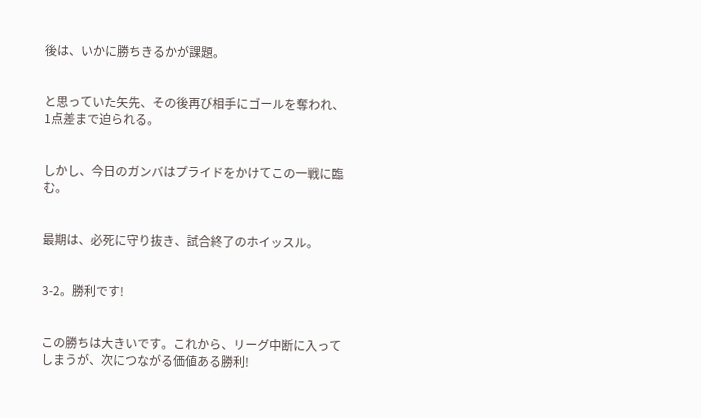後は、いかに勝ちきるかが課題。


と思っていた矢先、その後再び相手にゴールを奪われ、1点差まで迫られる。


しかし、今日のガンバはプライドをかけてこの一戦に臨む。


最期は、必死に守り抜き、試合終了のホイッスル。


3-2。勝利です!


この勝ちは大きいです。これから、リーグ中断に入ってしまうが、次につながる価値ある勝利!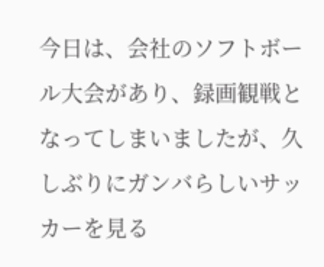今日は、会社のソフトボール大会があり、録画観戦となってしまいましたが、久しぶりにガンバらしいサッカーを見る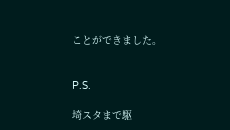ことができました。


P.S.

埼スタまで駆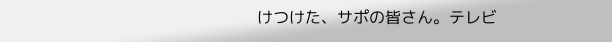けつけた、サポの皆さん。テレビ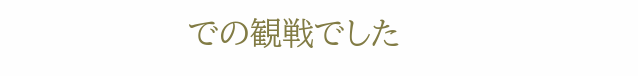での観戦でした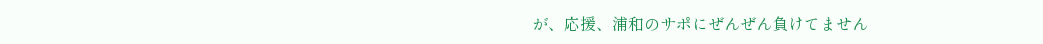が、応援、浦和のサポにぜんぜん負けてません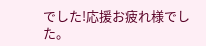でした!応援お疲れ様でした。